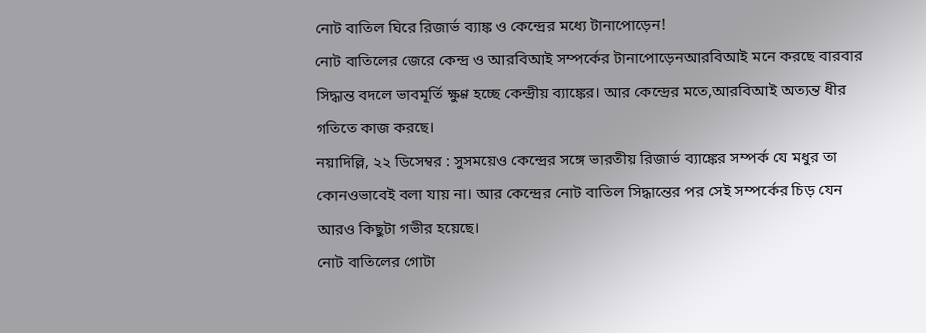নোট বাতিল ঘিরে রিজার্ভ ব্যাঙ্ক ও কেন্দ্রের মধ্যে টানাপোড়েন!
নোট বাতিলের জেরে কেন্দ্র ও আরবিআই সম্পর্কের টানাপোড়েনআরবিআই মনে করছে বারবার সিদ্ধান্ত বদলে ভাবমূর্তি ক্ষুণ্ণ হচ্ছে কেন্দ্রীয় ব্যাঙ্কের। আর কেন্দ্রের মতে,আরবিআই অত্যন্ত ধীর গতিতে কাজ করছে।
নয়াদিল্লি, ২২ ডিসেম্বর : সুসময়েও কেন্দ্রের সঙ্গে ভারতীয় রিজার্ভ ব্যাঙ্কের সম্পর্ক যে মধুর তা কোনওভাবেই বলা যায় না। আর কেন্দ্রের নোট বাতিল সিদ্ধান্তের পর সেই সম্পর্কের চিড় যেন আরও কিছুটা গভীর হয়েছে।
নোট বাতিলের গোটা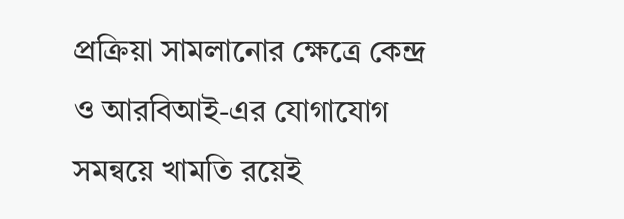প্রক্রিয়া সামলানোর ক্ষেত্রে কেন্দ্র ও আরবিআই-এর যোগাযোগ সমন্বয়ে খামতি রয়েই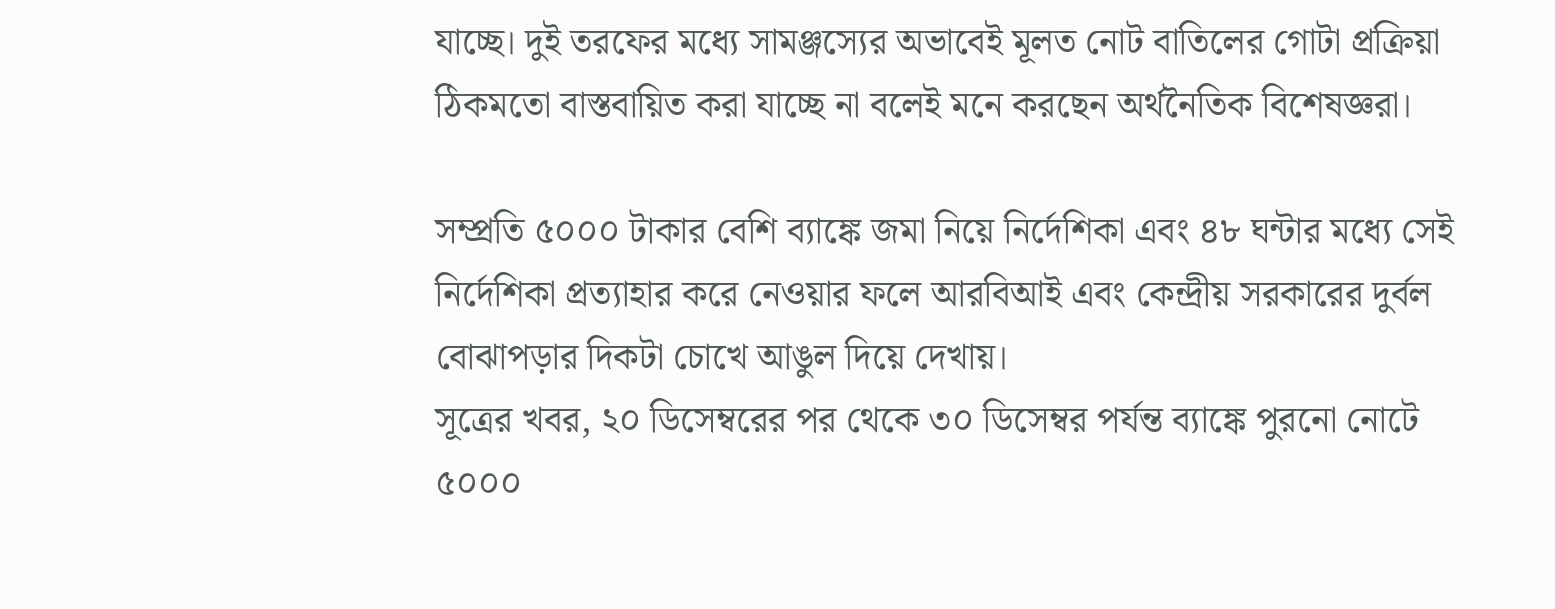যাচ্ছে। দুই তরফের মধ্যে সামঞ্জস্যের অভাবেই মূলত নোট বাতিলের গোটা প্রক্রিয়া ঠিকমতো বাস্তবায়িত করা যাচ্ছে না বলেই মনে করছেন অর্থনৈতিক বিশেষজ্ঞরা।

সম্প্রতি ৫০০০ টাকার বেশি ব্যাঙ্কে জমা নিয়ে নির্দেশিকা এবং ৪৮ ঘন্টার মধ্যে সেই নির্দেশিকা প্রত্যাহার করে নেওয়ার ফলে আরবিআই এবং কেন্দ্রীয় সরকারের দুর্বল বোঝাপড়ার দিকটা চোখে আঙুল দিয়ে দেখায়।
সূত্রের খবর, ২০ ডিসেম্বরের পর থেকে ৩০ ডিসেম্বর পর্যন্ত ব্যাঙ্কে পুরনো নোটে ৫০০০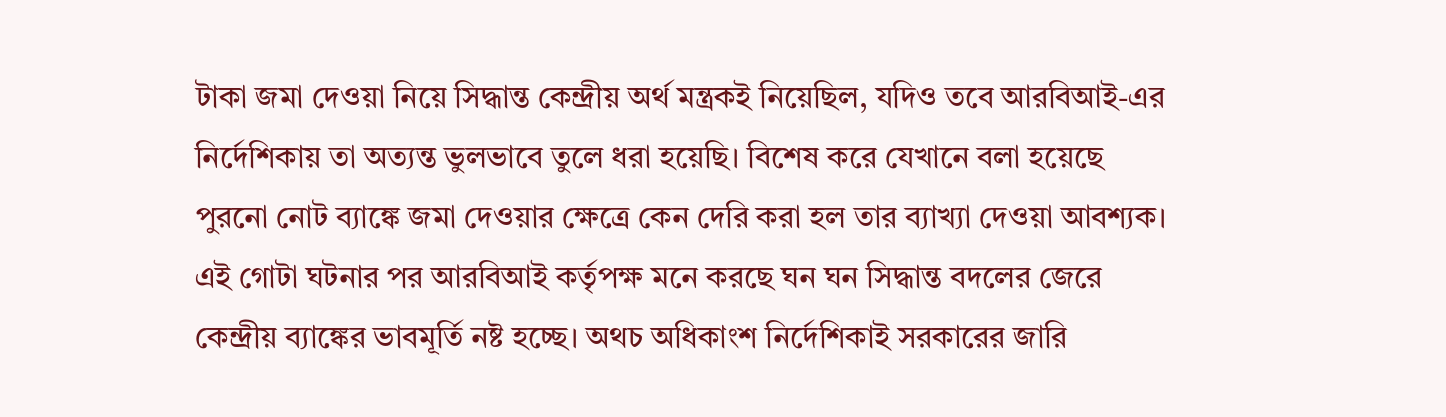টাকা জমা দেওয়া নিয়ে সিদ্ধান্ত কেন্দ্রীয় অর্থ মন্ত্রকই নিয়েছিল, যদিও তবে আরবিআই-এর নির্দেশিকায় তা অত্যন্ত ভুলভাবে তুলে ধরা হয়েছি। বিশেষ করে যেখানে বলা হয়েছে পুরনো নোট ব্যাঙ্কে জমা দেওয়ার ক্ষেত্রে কেন দেরি করা হল তার ব্যাখ্যা দেওয়া আবশ্যক।
এই গোটা ঘটনার পর আরবিআই কর্তৃপক্ষ মনে করছে ঘন ঘন সিদ্ধান্ত বদলের জেরে কেন্দ্রীয় ব্যাঙ্কের ভাবমূর্তি নষ্ট হচ্ছে। অথচ অধিকাংশ নির্দেশিকাই সরকারের জারি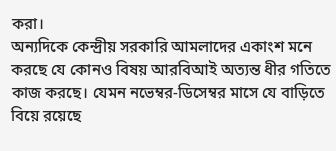করা।
অন্যদিকে কেন্দ্রীয় সরকারি আমলাদের একাংশ মনে করছে যে কোনও বিষয় আরবিআই অত্যন্ত ধীর গতিতে কাজ করছে। যেমন নভেম্বর-ডিসেম্বর মাসে যে বাড়িতে বিয়ে রয়েছে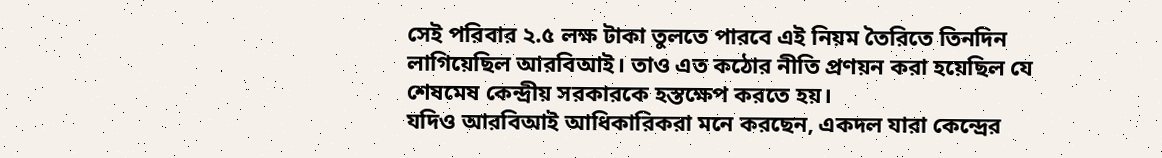সেই পরিবার ২.৫ লক্ষ টাকা তুলতে পারবে এই নিয়ম তৈরিতে তিনদিন লাগিয়েছিল আরবিআই। তাও এত কঠোর নীতি প্রণয়ন করা হয়েছিল যে শেষমেষ কেন্দ্রীয় সরকারকে হস্তক্ষেপ করতে হয়।
যদিও আরবিআই আধিকারিকরা মনে করছেন, একদল যারা কেন্দ্রের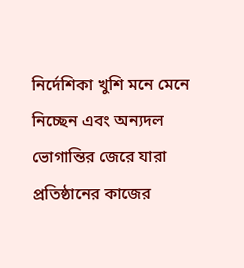নির্দেশিকা খুশি মনে মেনে নিচ্ছেন এবং অন্যদল ভোগান্তির জেরে যারা প্রতিষ্ঠানের কাজের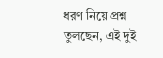ধরণ নিয়ে প্রশ্ন তুলছেন, এই দুই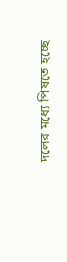দলের মধ্যে পিষতে হচ্ছে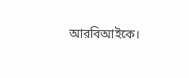আরবিআইকে।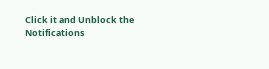Click it and Unblock the Notifications